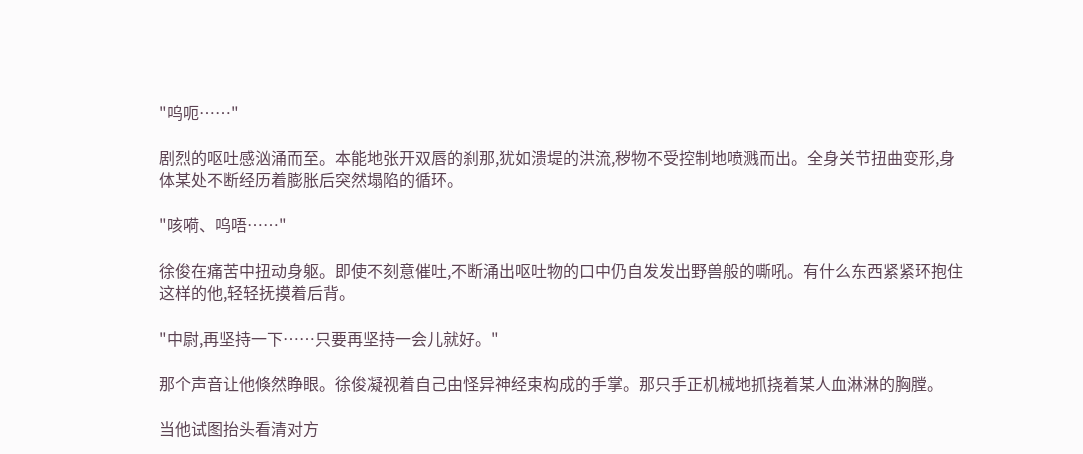"呜呃……"

剧烈的呕吐感汹涌而至。本能地张开双唇的刹那,犹如溃堤的洪流,秽物不受控制地喷溅而出。全身关节扭曲变形,身体某处不断经历着膨胀后突然塌陷的循环。

"咳嗬、呜唔……"

徐俊在痛苦中扭动身躯。即使不刻意催吐,不断涌出呕吐物的口中仍自发发出野兽般的嘶吼。有什么东西紧紧环抱住这样的他,轻轻抚摸着后背。

"中尉,再坚持一下……只要再坚持一会儿就好。"

那个声音让他倏然睁眼。徐俊凝视着自己由怪异神经束构成的手掌。那只手正机械地抓挠着某人血淋淋的胸膛。

当他试图抬头看清对方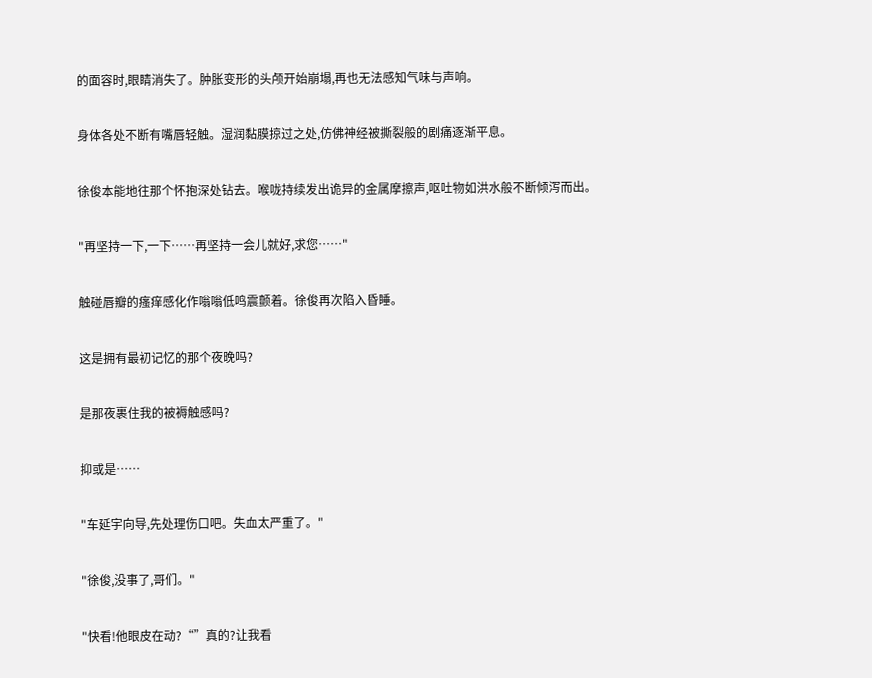的面容时,眼睛消失了。肿胀变形的头颅开始崩塌,再也无法感知气味与声响。

身体各处不断有嘴唇轻触。湿润黏膜掠过之处,仿佛神经被撕裂般的剧痛逐渐平息。

徐俊本能地往那个怀抱深处钻去。喉咙持续发出诡异的金属摩擦声,呕吐物如洪水般不断倾泻而出。

"再坚持一下,一下……再坚持一会儿就好,求您……"

触碰唇瓣的瘙痒感化作嗡嗡低鸣震颤着。徐俊再次陷入昏睡。

这是拥有最初记忆的那个夜晚吗?

是那夜裹住我的被褥触感吗?

抑或是……

"车延宇向导,先处理伤口吧。失血太严重了。"

"徐俊,没事了,哥们。"

"快看!他眼皮在动?“”真的?让我看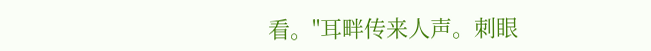看。"耳畔传来人声。刺眼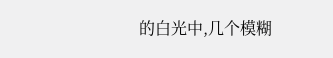的白光中,几个模糊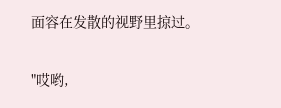面容在发散的视野里掠过。

"哎哟,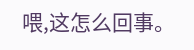喂,这怎么回事。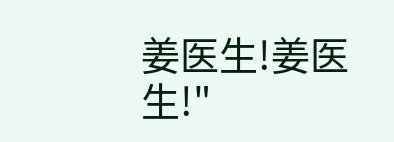姜医生!姜医生!"